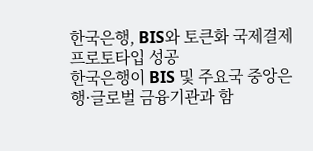한국은행, BIS와 토큰화 국제결제 프로토타입 성공
한국은행이 BIS 및 주요국 중앙은행·글로벌 금융기관과 함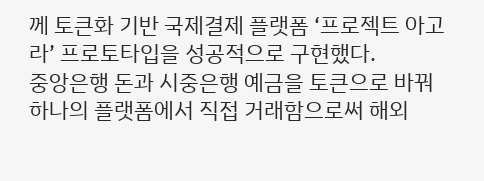께 토큰화 기반 국제결제 플랫폼 ‘프로젝트 아고라’ 프로토타입을 성공적으로 구현했다.
중앙은행 돈과 시중은행 예금을 토큰으로 바꿔 하나의 플랫폼에서 직접 거래함으로써 해외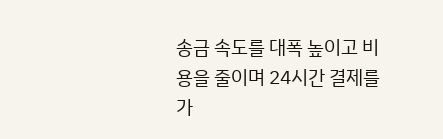송금 속도를 대폭 높이고 비용을 줄이며 24시간 결제를 가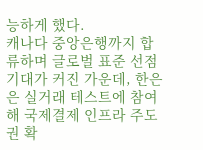능하게 했다.
캐나다 중앙은행까지 합류하며 글로벌 표준 선점 기대가 커진 가운데, 한은은 실거래 테스트에 참여해 국제결제 인프라 주도권 확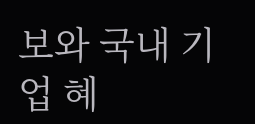보와 국내 기업 혜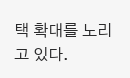택 확대를 노리고 있다.